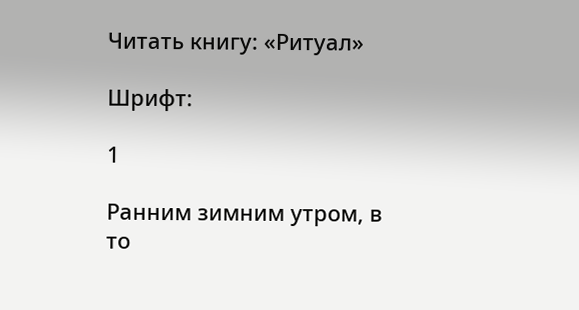Читать книгу: «Ритуал»

Шрифт:

1

Ранним зимним утром, в то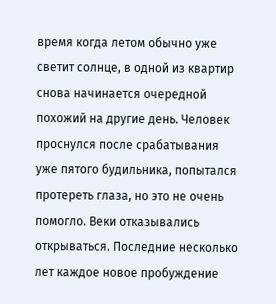время когда летом обычно уже светит солнце, в одной из квартир снова начинается очередной похожий на другие день. Человек проснулся после срабатывания уже пятого будильника, попытался протереть глаза, но это не очень помогло. Веки отказывались открываться. Последние несколько лет каждое новое пробуждение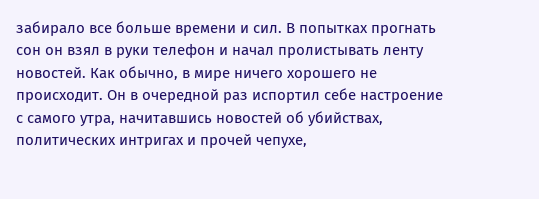забирало все больше времени и сил. В попытках прогнать сон он взял в руки телефон и начал пролистывать ленту новостей. Как обычно, в мире ничего хорошего не происходит. Он в очередной раз испортил себе настроение с самого утра, начитавшись новостей об убийствах, политических интригах и прочей чепухе,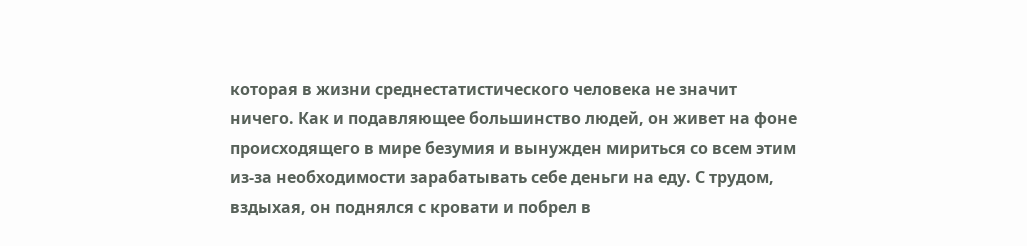которая в жизни среднестатистического человека не значит ничего. Как и подавляющее большинство людей, он живет на фоне происходящего в мире безумия и вынужден мириться со всем этим из-за необходимости зарабатывать себе деньги на еду. С трудом, вздыхая, он поднялся с кровати и побрел в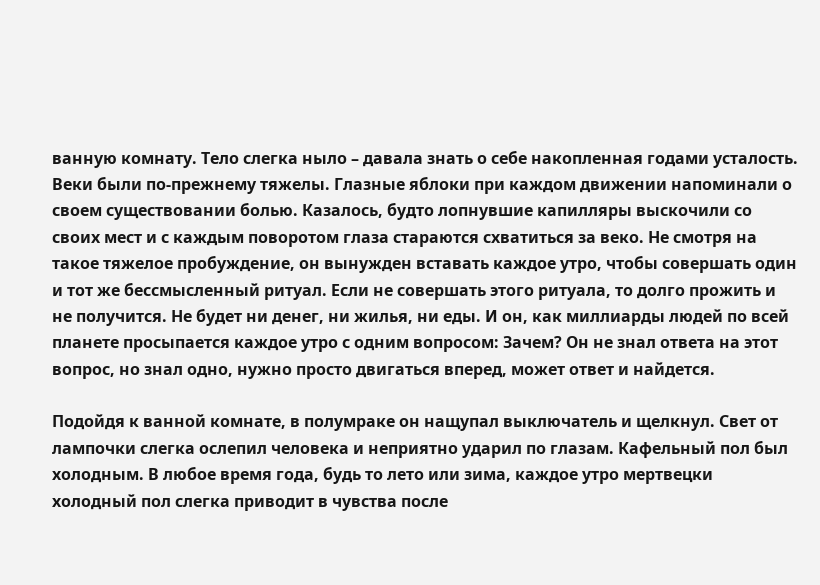ванную комнату. Тело слегка ныло – давала знать о себе накопленная годами усталость. Веки были по-прежнему тяжелы. Глазные яблоки при каждом движении напоминали о своем существовании болью. Казалось, будто лопнувшие капилляры выскочили со своих мест и с каждым поворотом глаза стараются схватиться за веко. Не смотря на такое тяжелое пробуждение, он вынужден вставать каждое утро, чтобы совершать один и тот же бессмысленный ритуал. Если не совершать этого ритуала, то долго прожить и не получится. Не будет ни денег, ни жилья, ни еды. И он, как миллиарды людей по всей планете просыпается каждое утро с одним вопросом: Зачем? Он не знал ответа на этот вопрос, но знал одно, нужно просто двигаться вперед, может ответ и найдется.

Подойдя к ванной комнате, в полумраке он нащупал выключатель и щелкнул. Свет от лампочки слегка ослепил человека и неприятно ударил по глазам. Кафельный пол был холодным. В любое время года, будь то лето или зима, каждое утро мертвецки холодный пол слегка приводит в чувства после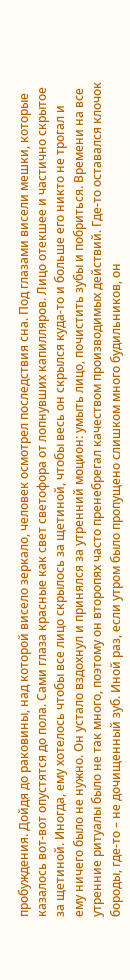пробуждения. Дойдя до раковины, над которой висело зеркало, человек осмотрел последствия сна. Под глазами висели мешки, которые казалось вот-вот опустятся до пола. Сами глаза красные как свет светофора от лопнувших капилляров. Лицо отекшее и частично скрытое за щетиной. Иногда, ему хотелось чтобы все лицо скрылось за щетиной, чтобы весь он скрылся куда-то и больше его никто не трогал и ему ничего было не нужно. Он устало вздохнул и принялся за утренний моцион: умыть лицо, почистить зубы и побриться. Времени на все утренние ритуалы было не так много, поэтому он второпях часто пренебрегал качеством производимых действий. Где-то оставался клочок бороды, где-то – не дочищенный зуб. Иной раз, если утром было пропущено слишком много будильников, он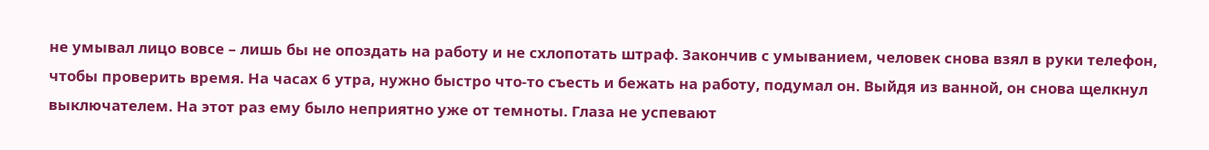не умывал лицо вовсе – лишь бы не опоздать на работу и не схлопотать штраф. Закончив с умыванием, человек снова взял в руки телефон, чтобы проверить время. На часах 6 утра, нужно быстро что-то съесть и бежать на работу, подумал он. Выйдя из ванной, он снова щелкнул выключателем. На этот раз ему было неприятно уже от темноты. Глаза не успевают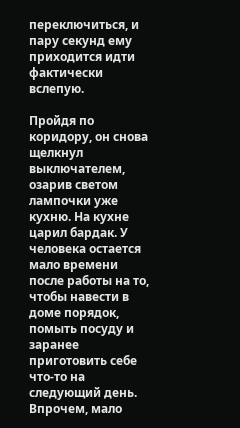переключиться, и пару секунд ему приходится идти фактически вслепую.

Пройдя по коридору, он снова щелкнул выключателем, озарив светом лампочки уже кухню. На кухне царил бардак. У человека остается мало времени после работы на то, чтобы навести в доме порядок, помыть посуду и заранее приготовить себе что-то на следующий день. Впрочем, мало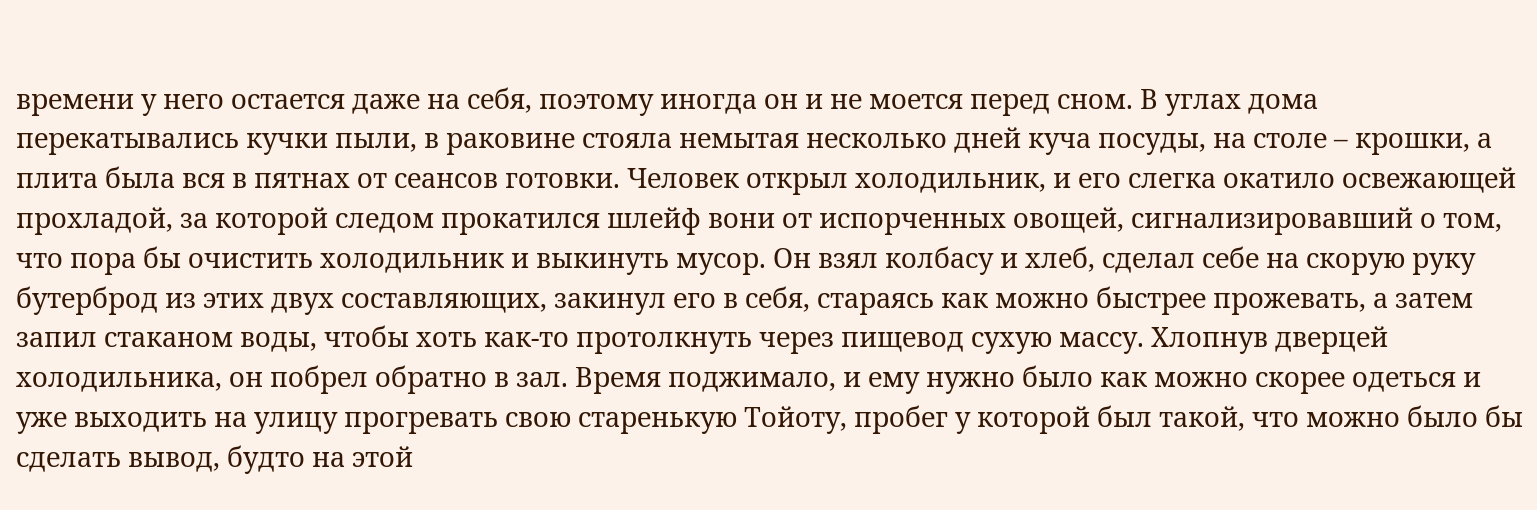времени у него остается даже на себя, поэтому иногда он и не моется перед сном. В углах дома перекатывались кучки пыли, в раковине стояла немытая несколько дней куча посуды, на столе – крошки, а плита была вся в пятнах от сеансов готовки. Человек открыл холодильник, и его слегка окатило освежающей прохладой, за которой следом прокатился шлейф вони от испорченных овощей, сигнализировавший о том, что пора бы очистить холодильник и выкинуть мусор. Он взял колбасу и хлеб, сделал себе на скорую руку бутерброд из этих двух составляющих, закинул его в себя, стараясь как можно быстрее прожевать, а затем запил стаканом воды, чтобы хоть как-то протолкнуть через пищевод сухую массу. Хлопнув дверцей холодильника, он побрел обратно в зал. Время поджимало, и ему нужно было как можно скорее одеться и уже выходить на улицу прогревать свою старенькую Тойоту, пробег у которой был такой, что можно было бы сделать вывод, будто на этой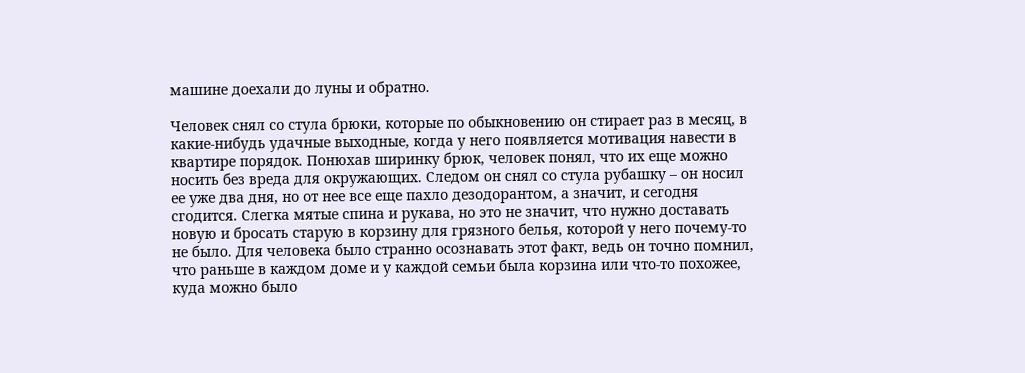машине доехали до луны и обратно.

Человек снял со стула брюки, которые по обыкновению он стирает раз в месяц, в какие-нибудь удачные выходные, когда у него появляется мотивация навести в квартире порядок. Понюхав ширинку брюк, человек понял, что их еще можно носить без вреда для окружающих. Следом он снял со стула рубашку – он носил ее уже два дня, но от нее все еще пахло дезодорантом, а значит, и сегодня сгодится. Слегка мятые спина и рукава, но это не значит, что нужно доставать новую и бросать старую в корзину для грязного белья, которой у него почему-то не было. Для человека было странно осознавать этот факт, ведь он точно помнил, что раньше в каждом доме и у каждой семьи была корзина или что-то похожее, куда можно было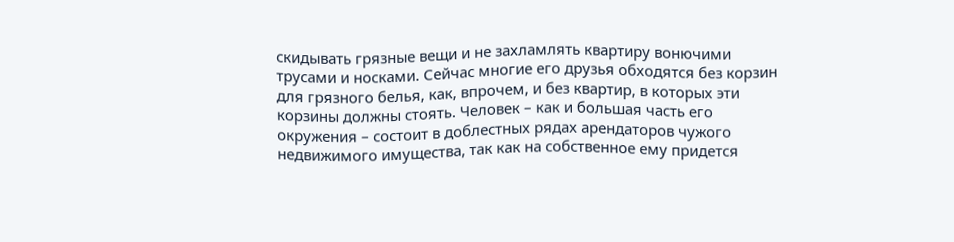скидывать грязные вещи и не захламлять квартиру вонючими трусами и носками. Сейчас многие его друзья обходятся без корзин для грязного белья, как, впрочем, и без квартир, в которых эти корзины должны стоять. Человек – как и большая часть его окружения – состоит в доблестных рядах арендаторов чужого недвижимого имущества, так как на собственное ему придется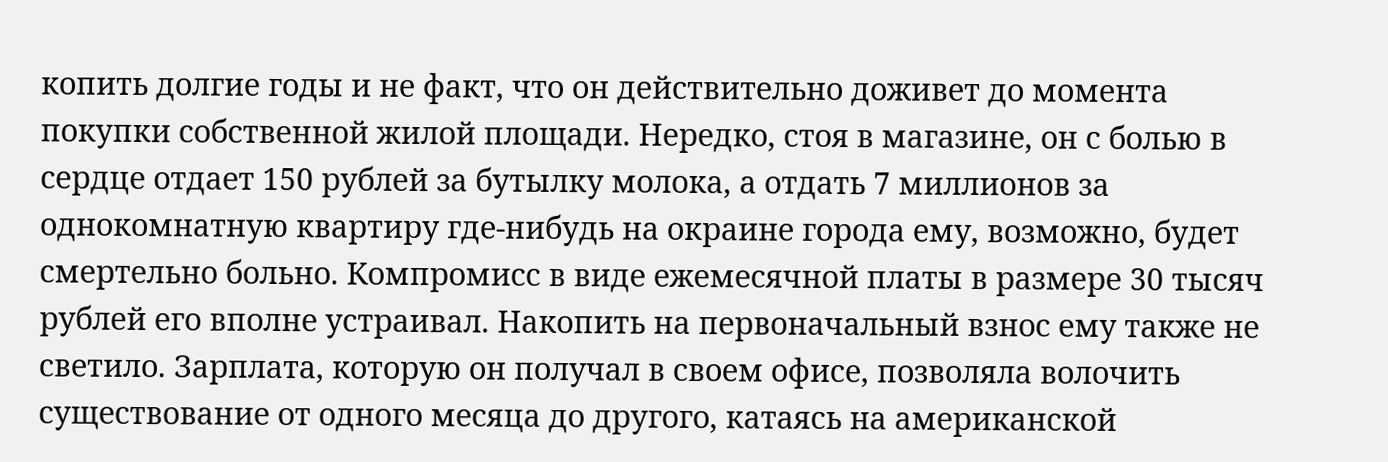копить долгие годы и не факт, что он действительно доживет до момента покупки собственной жилой площади. Нередко, стоя в магазине, он с болью в сердце отдает 150 рублей за бутылку молока, а отдать 7 миллионов за однокомнатную квартиру где-нибудь на окраине города ему, возможно, будет смертельно больно. Компромисс в виде ежемесячной платы в размере 30 тысяч рублей его вполне устраивал. Накопить на первоначальный взнос ему также не светило. Зарплата, которую он получал в своем офисе, позволяла волочить существование от одного месяца до другого, катаясь на американской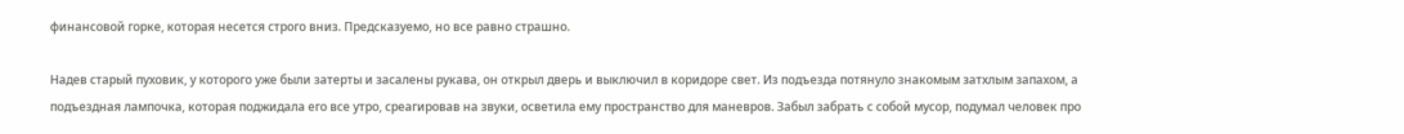финансовой горке, которая несется строго вниз. Предсказуемо, но все равно страшно.

Надев старый пуховик, у которого уже были затерты и засалены рукава, он открыл дверь и выключил в коридоре свет. Из подъезда потянуло знакомым затхлым запахом, а подъездная лампочка, которая поджидала его все утро, среагировав на звуки, осветила ему пространство для маневров. Забыл забрать с собой мусор, подумал человек про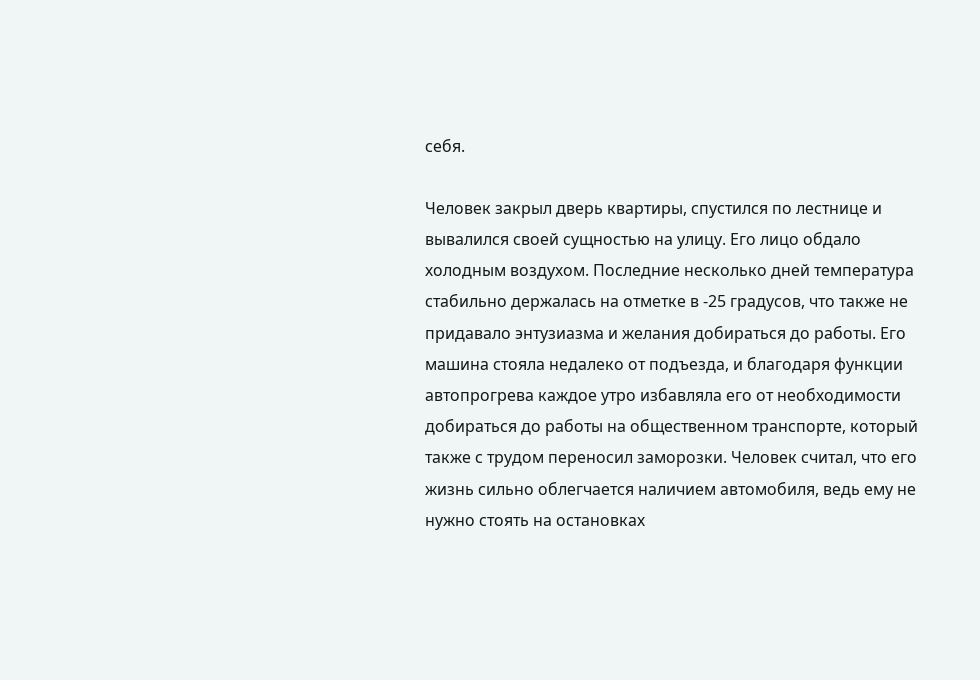себя.

Человек закрыл дверь квартиры, спустился по лестнице и вывалился своей сущностью на улицу. Его лицо обдало холодным воздухом. Последние несколько дней температура стабильно держалась на отметке в -25 градусов, что также не придавало энтузиазма и желания добираться до работы. Его машина стояла недалеко от подъезда, и благодаря функции автопрогрева каждое утро избавляла его от необходимости добираться до работы на общественном транспорте, который также с трудом переносил заморозки. Человек считал, что его жизнь сильно облегчается наличием автомобиля, ведь ему не нужно стоять на остановках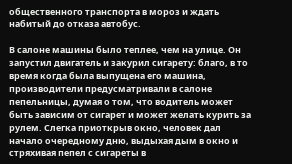общественного транспорта в мороз и ждать набитый до отказа автобус.

В салоне машины было теплее, чем на улице. Он запустил двигатель и закурил сигарету: благо, в то время когда была выпущена его машина, производители предусматривали в салоне пепельницы, думая о том, что водитель может быть зависим от сигарет и может желать курить за рулем. Слегка приоткрыв окно, человек дал начало очередному дню, выдыхая дым в окно и стряхивая пепел с сигареты в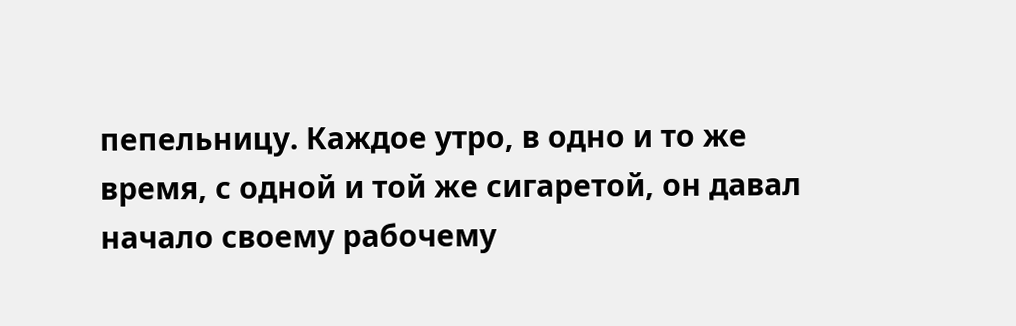пепельницу. Каждое утро, в одно и то же время, с одной и той же сигаретой, он давал начало своему рабочему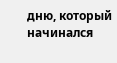дню, который начинался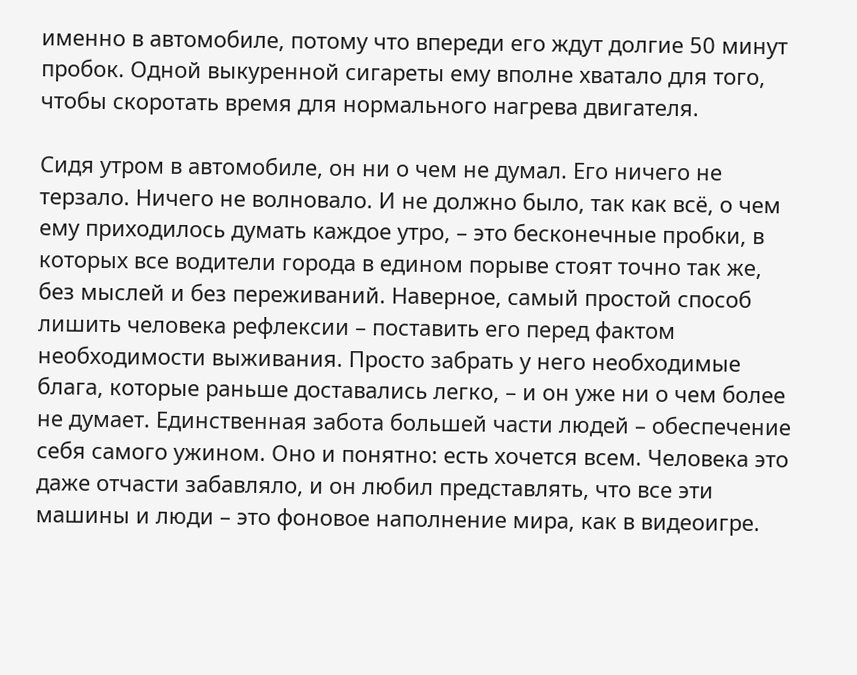именно в автомобиле, потому что впереди его ждут долгие 50 минут пробок. Одной выкуренной сигареты ему вполне хватало для того, чтобы скоротать время для нормального нагрева двигателя.

Сидя утром в автомобиле, он ни о чем не думал. Его ничего не терзало. Ничего не волновало. И не должно было, так как всё, о чем ему приходилось думать каждое утро, – это бесконечные пробки, в которых все водители города в едином порыве стоят точно так же, без мыслей и без переживаний. Наверное, самый простой способ лишить человека рефлексии – поставить его перед фактом необходимости выживания. Просто забрать у него необходимые блага, которые раньше доставались легко, – и он уже ни о чем более не думает. Единственная забота большей части людей – обеспечение себя самого ужином. Оно и понятно: есть хочется всем. Человека это даже отчасти забавляло, и он любил представлять, что все эти машины и люди – это фоновое наполнение мира, как в видеоигре.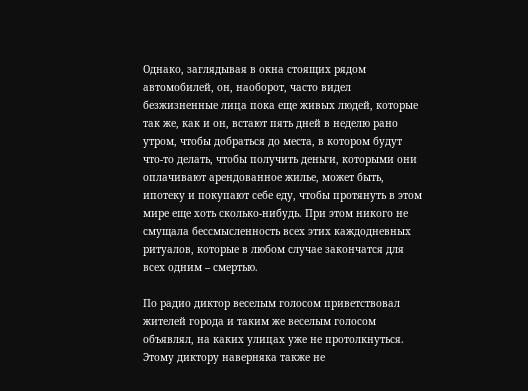Однако, заглядывая в окна стоящих рядом автомобилей, он, наоборот, часто видел безжизненные лица пока еще живых людей, которые так же, как и он, встают пять дней в неделю рано утром, чтобы добраться до места, в котором будут что-то делать, чтобы получить деньги, которыми они оплачивают арендованное жилье, может быть, ипотеку и покупают себе еду, чтобы протянуть в этом мире еще хоть сколько-нибудь. При этом никого не смущала бессмысленность всех этих каждодневных ритуалов, которые в любом случае закончатся для всех одним – смертью.

По радио диктор веселым голосом приветствовал жителей города и таким же веселым голосом объявлял, на каких улицах уже не протолкнуться. Этому диктору наверняка также не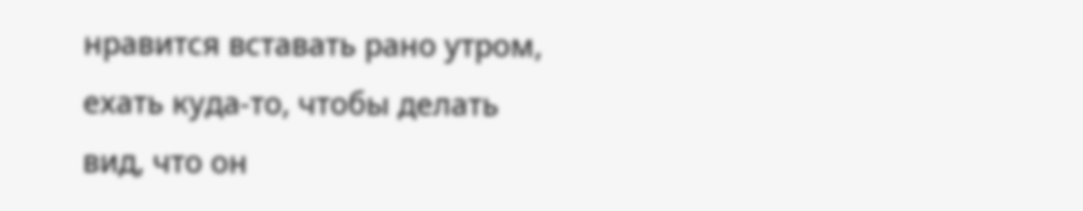нравится вставать рано утром, ехать куда-то, чтобы делать вид, что он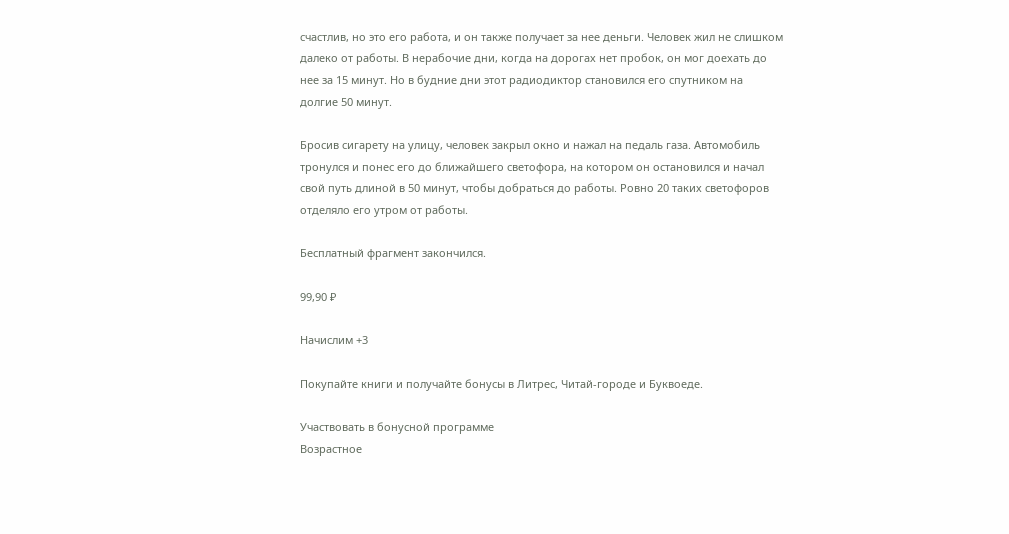счастлив, но это его работа, и он также получает за нее деньги. Человек жил не слишком далеко от работы. В нерабочие дни, когда на дорогах нет пробок, он мог доехать до нее за 15 минут. Но в будние дни этот радиодиктор становился его спутником на долгие 50 минут.

Бросив сигарету на улицу, человек закрыл окно и нажал на педаль газа. Автомобиль тронулся и понес его до ближайшего светофора, на котором он остановился и начал свой путь длиной в 50 минут, чтобы добраться до работы. Ровно 20 таких светофоров отделяло его утром от работы.

Бесплатный фрагмент закончился.

99,90 ₽

Начислим +3

Покупайте книги и получайте бонусы в Литрес, Читай-городе и Буквоеде.

Участвовать в бонусной программе
Возрастное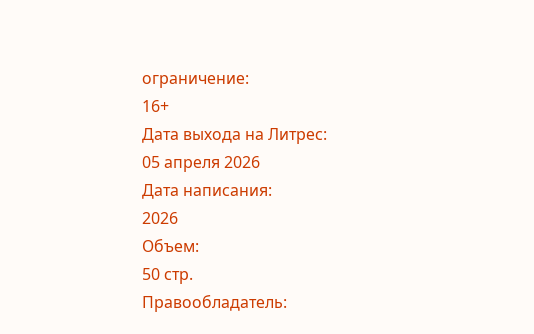ограничение:
16+
Дата выхода на Литрес:
05 апреля 2026
Дата написания:
2026
Объем:
50 стр.
Правообладатель: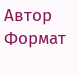Автор
Формат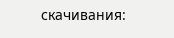скачивания: